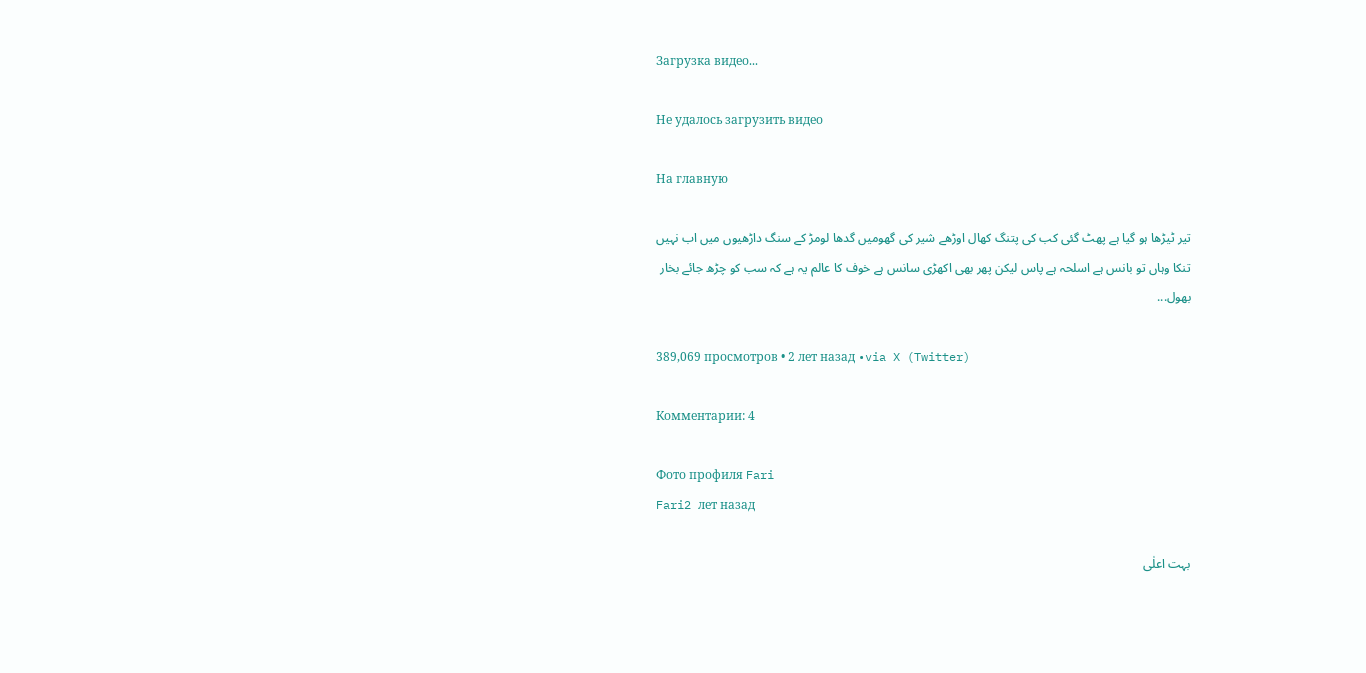Загрузка видео...

Не удалось загрузить видео

На главную

تیر ٹیڑھا ہو گیا ہے پھٹ گئی کب کی پتنگ کھال اوڑھے شیر کی گھومیں گدھا لومڑ کے سنگ داڑھیوں میں اب نہیں تنکا وہاں تو بانس ہے اسلحہ ہے پاس لیکن پھر بھی اکھڑی سانس ہے خوف کا عالم یہ ہے کہ سب کو چڑھ جائے بخار بھول...

389,069 просмотров • 2 лет назад •via X (Twitter)

Комментарии: 4

Фото профиля Fari
Fari2 лет назад

بہت اعلٰی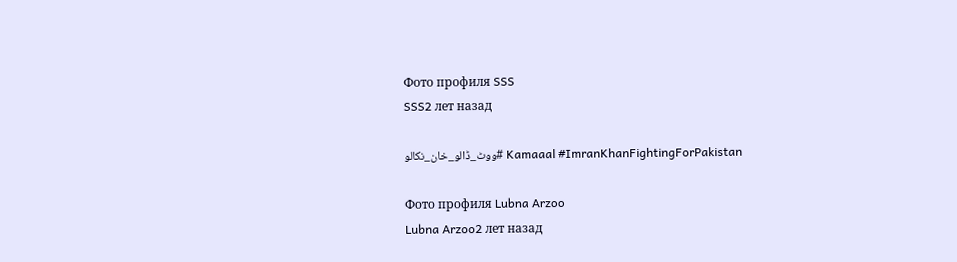Фото профиля SSS
SSS2 лет назад

Kamaaal #ImranKhanFightingForPakistan #ووٹ_ڈالو_خان_نکالو

Фото профиля Lubna Arzoo
Lubna Arzoo2 лет назад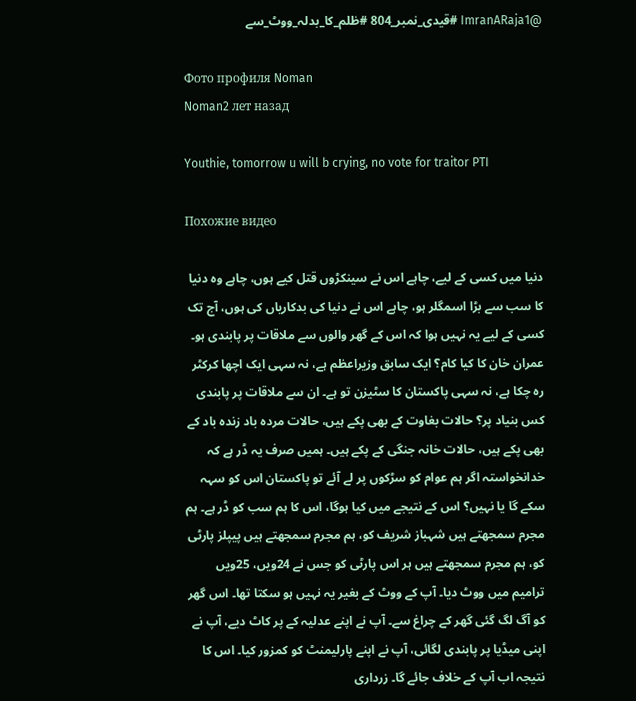@ImranARaja1 #قیدی_نمبر_804 #ظلم_کا_بدلہ_ووٹ_سے

Фото профиля Noman
Noman2 лет назад

Youthie, tomorrow u will b crying, no vote for traitor PTI

Похожие видео

دنیا میں کسی کے لیے، چاہے اس نے سینکڑوں قتل کیے ہوں، چاہے وہ دنیا کا سب سے بڑا اسمگلر ہو، چاہے اس نے دنیا کی بدکاریاں کی ہوں، آج تک کسی کے لیے یہ نہیں ہوا کہ اس کے گھر والوں سے ملاقات پر پابندی ہو۔ عمران خان کا کیا کام؟ ایک سابق وزیراعظم ہے، نہ سہی ایک اچھا کرکٹر رہ چکا ہے، نہ سہی پاکستان کا سٹیزن تو ہے۔ ان سے ملاقات پر پابندی کس بنیاد پر؟ حالات بغاوت کے بھی پکے ہیں، حالات مردہ باد زندہ باد کے بھی پکے ہیں، حالات خانہ جنگی کے پکے ہیں۔ ہمیں صرف یہ ڈر ہے کہ خدانخواستہ اگر ہم عوام کو سڑکوں پر لے آئے تو پاکستان اس کو سہہ سکے گا یا نہیں؟ اس کے نتیجے میں کیا ہوگا، اس کا ہم سب کو ڈر ہے۔ ہم مجرم سمجھتے ہیں شہباز شریف کو، ہم مجرم سمجھتے ہیں پیپلز پارٹی کو، ہم مجرم سمجھتے ہیں ہر اس پارٹی کو جس نے 24ویں، 25ویں ترامیم میں ووٹ دیا۔ آپ کے ووٹ کے بغیر یہ نہیں ہو سکتا تھا۔ اس گھر کو آگ لگ گئی گھر کے چراغ سے۔ آپ نے اپنے عدلیہ کے پر کاٹ دیے، آپ نے اپنی میڈیا پر پابندی لگائی، آپ نے اپنے پارلیمنٹ کو کمزور کیا۔ اس کا نتیجہ اب آپ کے خلاف جائے گا۔ زرداری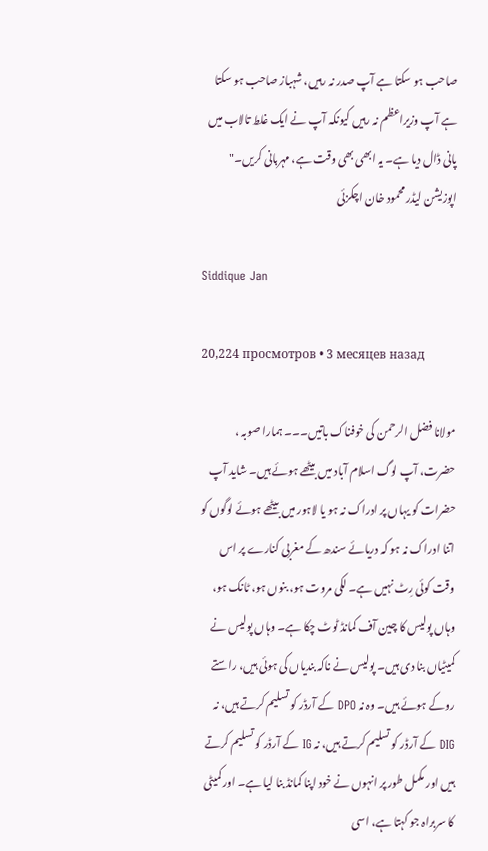صاحب ہو سکتا ہے آپ صدر نہ رہیں، شہباز صاحب ہو سکتا ہے آپ وزیراعظم نہ رہیں کیونکہ آپ نے ایک غلط تالاب میں پانی ڈال دیا ہے۔ یہ ابھی بھی وقت ہے، مہربانی کریں۔" اپوزیشن لیڈر محمود خان اچکزئی

Siddique Jan

20,224 просмотров • 3 месяцев назад

مولانا فضل الرحمن کی خوفناک باتیں۔۔۔ ہمارا صوبہ ، حضرت، آپ لوگ اسلام آباد میں بیٹھے ہوئے ہیں۔ شاید آپ حضرات کو یہاں پر ادراک نہ ہو یا لاہور میں بیٹھے ہوئے لوگوں کو اتنا ادراک نہ ہو کہ دریائے سندھ کے مغربی کنارے پر اس وقت کوئی رِٹ نہیں ہے۔ لکی مروت ہو، بنوں ہو، ٹانک ہو، وہاں پولیس کا چین آف کمانڈ ٹوٹ چکا ہے۔ وہاں پولیس نے کمیٹیاں بنا دی ہیں۔ پولیس نے ناکہ بندیاں کی ہوئی ہیں، راستے روکے ہوئے ہیں۔ وہ نہ DPO کے آرڈر کو تسلیم کرتے ہیں، نہ DIG کے آرڈر کو تسلیم کرتے ہیں، نہ IG کے آرڈر کو تسلیم کرتے ہیں اور مکمل طور پر انہوں نے خود اپنا کمانڈ بنا لیا ہے۔ اور کمیٹی کا سربراہ جو کہتا ہے، اسی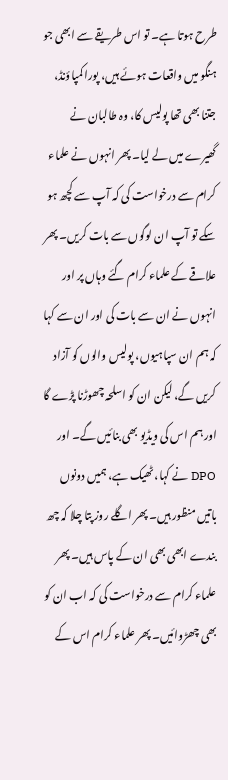طرح ہوتا ہے۔ تو اس طریقے سے ابھی جو ہنگو میں واقعات ہوئے ہیں، پورا کمپاؤنڈ، جتنا بھی تھا پولیس کا، وہ طالبان نے گھیرے میں لے لیا۔ پھر انہوں نے علماء کرام سے درخواست کی کہ آپ سے کچھ ہو سکے تو آپ ان لوگوں سے بات کریں۔ پھر علاقے کے علماء کرام گئے وہاں پر اور انہوں نے ان سے بات کی اور ان سے کہا کہ ہم ان سپاہیوں، پولیس والوں کو آزاد کریں گے، لیکن ان کو اسلحہ چھوڑنا پڑے گا اور ہم اس کی ویڈیو بھی بنائیں گے۔ اور DPO نے کہا، ٹھیک ہے، ہمیں دونوں باتیں منظور ہیں۔ پھر اگلے روز پتا چلا کہ چھ بندے ابھی بھی ان کے پاس ہیں۔ پھر علماء کرام سے درخواست کی کہ اب ان کو بھی چھڑوائیں۔ پھر علماء کرام اس کے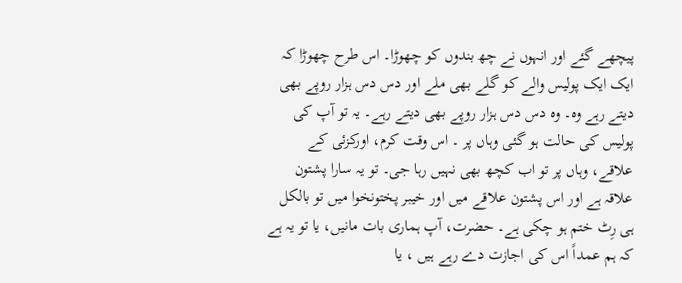پیچھے گئے اور انہوں نے چھ بندوں کو چھوڑا۔ اس طرح چھوڑا کہ ایک ایک پولیس والے کو گلے بھی ملے اور دس دس ہزار روپے بھی دیتے رہے وہ۔ وہ دس دس ہزار روپے بھی دیتے رہے۔ یہ تو آپ کی پولیس کی حالت ہو گئی وہاں پر ۔ اس وقت کرم، اورکزئی کے علاقے، وہاں پر تو اب کچھ بھی نہیں رہا جی۔ تو یہ سارا پشتون علاقہ ہے اور اس پشتون علاقے میں اور خیبر پختونخوا میں تو بالکل ہی رِٹ ختم ہو چکی ہے۔ حضرت، آپ ہماری بات مانیں، یا تو یہ ہے کہ ہم عمداً اس کی اجازت دے رہے ہیں ، یا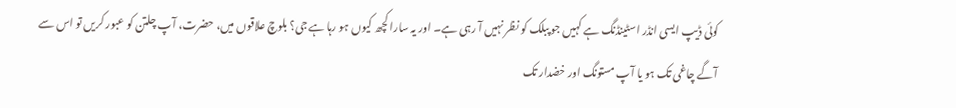کوئی ڈیپ ایسی انڈر اسٹینڈنگ ہے کہیں جو پبلک کو نظر نہیں آ رہی ہے۔ اور یہ سارا کچھ کیوں ہو رہا ہے جی؟ بلوچ علاقوں میں، حضرت، آپ چلتن کو عبور کریں تو اس سے آگے چاغی تک ہو یا آپ مستونگ اور خضدار تک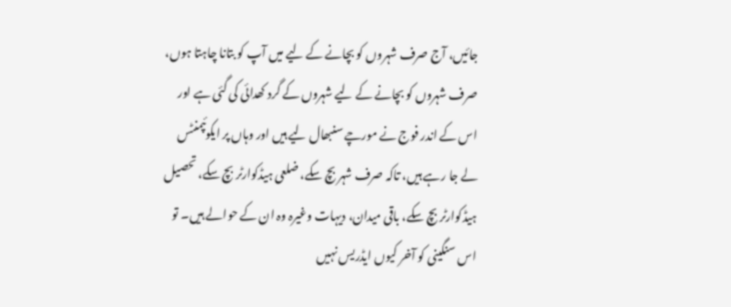جائیں، آج صرف شہروں کو بچانے کے لیے میں آپ کو بتانا چاہتا ہوں، صرف شہروں کو بچانے کے لیے شہروں کے گرد کھدائی کی گئی ہے اور اس کے اندر فوج نے مورچے سنبھال لیے ہیں اور وہاں پر ایکوئپمنٹس لے جا رہے ہیں، تاکہ صرف شہر بچ سکے، ضلعی ہیڈکوارٹر بچ سکے، تحصیل ہیڈکوارٹر بچ سکے، باقی میدان، دیہات وغیرہ وہ ان کے حوالے ہیں۔ تو اس سنگینی کو آخر کیوں ایڈریس نہیں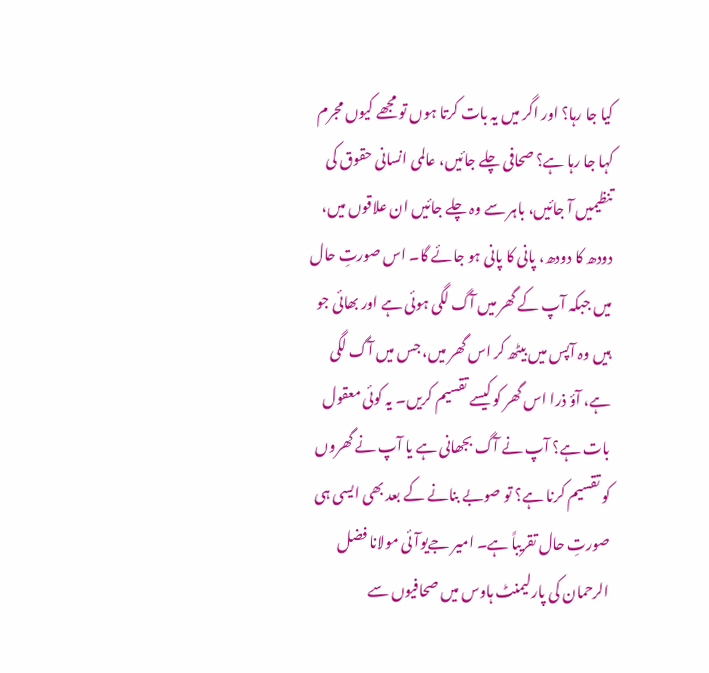کیا جا رہا؟ اور اگر میں یہ بات کرتا ہوں تو مجھے کیوں مجرم کہا جا رہا ہے؟ صحافی چلے جائیں، عالمی انسانی حقوق کی تنظیمیں آ جائیں، باہر سے وہ چلے جائیں ان علاقوں میں، دودھ کا دودھ، پانی کا پانی ہو جائے گا۔ اس صورتِ حال میں جبکہ آپ کے گھر میں آگ لگی ہوئی ہے اور بھائی جو ہیں وہ آپس میں بیٹھ کر اس گھر میں، جس میں آگ لگی ہے، آؤ ذرا اس گھر کو کیسے تقسیم کریں۔ یہ کوئی معقول بات ہے؟ آپ نے آگ بجھانی ہے یا آپ نے گھروں کو تقسیم کرنا ہے؟ تو صوبے بنانے کے بعد بھی ایسی ہی صورتِ حال تقریباً ہے۔ امیر جےیوآئی مولانا فضل الرحمان کی پارلیمنٹ ہاوس میں صحافیوں سے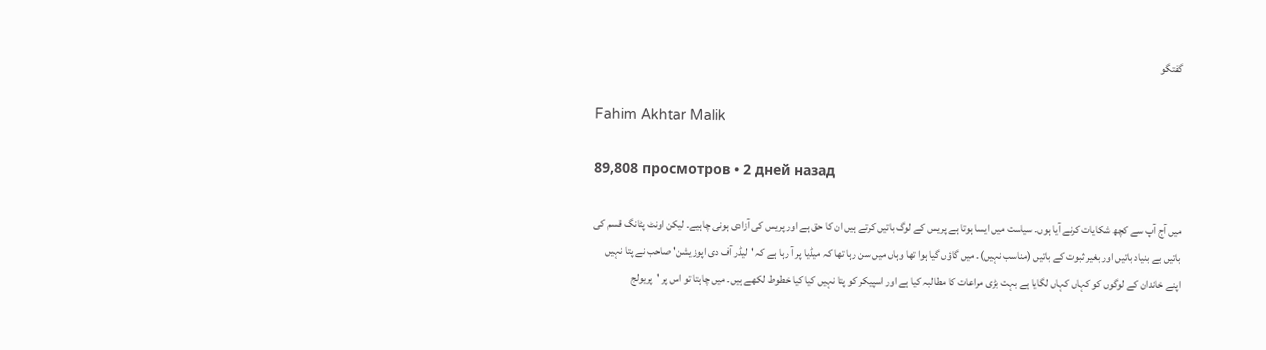گفتگو

Fahim Akhtar Malik

89,808 просмотров • 2 дней назад

میں آج آپ سے کچھ شکایات کرنے آیا ہوں۔ سیاست میں ایسا ہوتا ہے پریس کے لوگ باتیں کرتے ہیں ان کا حق ہے اور پریس کی آزادی ہونی چاہیے۔ لیکن اونٹ پٹانگ قسم کی باتیں بے بنیاد باتیں اور بغیر ثبوت کے باتیں (مناسب نہیں)۔ میں گاؤں گیا ہوا تھا وہاں میں سن رہا تھا کہ میڈیا پر آ رہا ہے کہ 'لیڈر آف دی اپوزیشن' صاحب نے پتا نہیں اپنے خاندان کے لوگوں کو کہاں کہاں لگایا ہے بہت بڑی مراعات کا مطالبہ کیا ہے اور اسپیکر کو پتا نہیں کیا کیا خطوط لکھے ہیں۔ میں چاہتا تو اس پر 'پریولج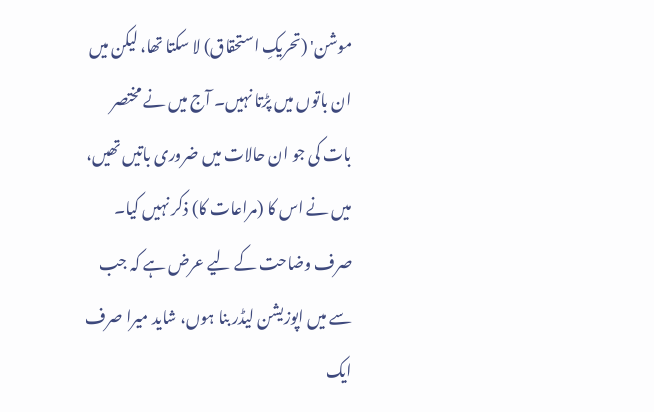موشن' (تحریکِ استحقاق) لا سکتا تھا، لیکن میں ان باتوں میں پڑتا نہیں۔ آج میں نے مختصر بات کی جو ان حالات میں ضروری باتیں تھیں، میں نے اس کا (مراعات کا) ذکر نہیں کیا۔ صرف وضاحت کے لیے عرض ہے کہ جب سے میں اپوزیشن لیڈر بنا ہوں، شاید میرا صرف ایک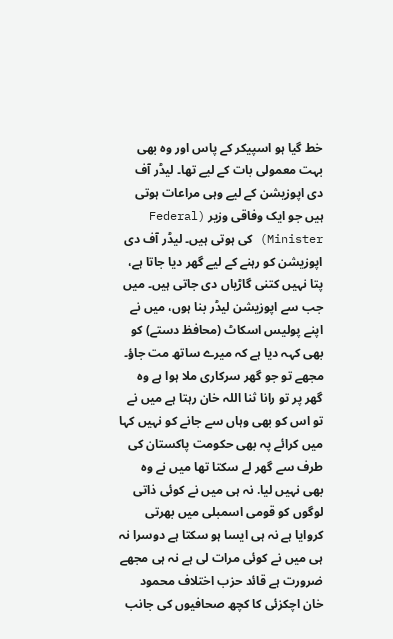خط گیا ہو اسپیکر کے پاس اور وہ بھی بہت معمولی بات کے لیے تھا۔ لیڈر آف دی اپوزیشن کے لیے وہی مراعات ہوتی ہیں جو ایک وفاقی وزیر (Federal Minister) کی ہوتی ہیں۔ لیڈر آف دی اپوزیشن کو رہنے کے لیے گھر دیا جاتا ہے، پتا نہیں کتنی گاڑیاں دی جاتی ہیں۔ میں جب سے اپوزیشن لیڈر بنا ہوں، میں نے اپنے پولیس اسکاٹ (محافظ دستے) کو بھی کہہ دیا ہے کہ میرے ساتھ مت جاؤ۔  مجھے تو جو گھر سرکاری ملا ہوا ہے وہ گھر پر تو رانا ثنا اللہ خان رہتا ہے میں نے تو اس کو بھی وہاں سے جانے کو نہیں کہا میں کرائے پہ بھی حکومت پاکستان کی طرف سے گھر لے سکتا تھا میں نے وہ بھی نہیں لیا. نہ ہی میں نے کوئی ذاتی لوگوں کو قومی اسمبلی میں بھرتی کروایا ہے نہ ہی ایسا ہو سکتا ہے دوسرا نہ ہی میں نے کوئی مرات لی ہے نہ ہی مجھے ضرورت ہے قائد حزب اختلاف محمود خان اچکزئی کا کچھ صحافیوں کی جانب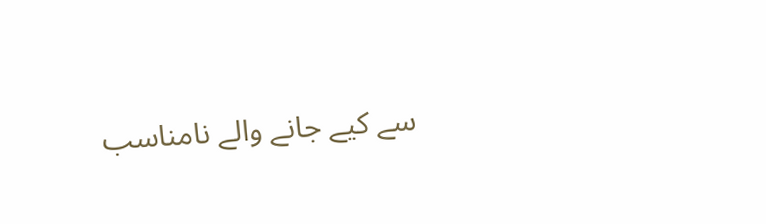سے کیے جانے والے نامناسب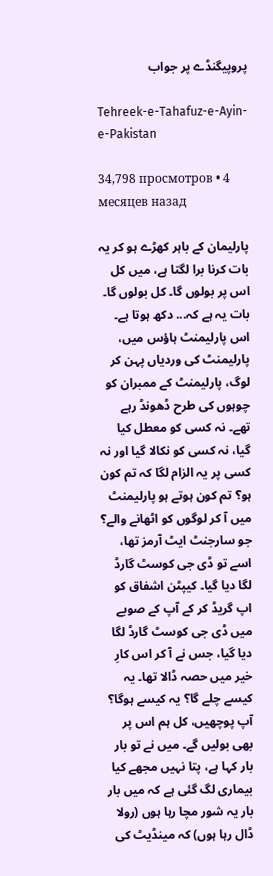پروپیگنڈے پر جواب

Tehreek-e-Tahafuz-e-Ayin-e-Pakistan

34,798 просмотров • 4 месяцев назад

پارلیمان کے باہر کھڑے ہو کر یہ بات کرنا برا لگتا ہے، میں کل اس پر بولوں گا۔ کل بولوں گا۔ بات یہ ہے کہ... دکھ ہوتا ہے۔ اس پارلیمنٹ ہاؤس میں، پارلیمنٹ کی وردیاں پہن کر لوگ، پارلیمنٹ کے ممبران کو چوہوں کی طرح ڈھونڈ رہے تھے۔ نہ کسی کو معطل کیا گیا، نہ کسی کو نکالا گیا اور نہ کسی پر یہ الزام لگا کہ تم کون ہو؟ تم کون ہوتے ہو پارلیمنٹ میں آ کر لوگوں کو اٹھانے والے؟ جو سارجنٹ ایٹ آرمز تھا، اسے تو ڈی جی کوسٹ گارڈ لگا دیا گیا۔ کیپٹن اشفاق کو اپ گریڈ کر کے آپ کے صوبے میں ڈی جی کوسٹ گارڈ لگا دیا گیا، جس نے آ کر اس کارِ خیر میں حصہ ڈالا تھا۔ یہ کیسے چلے گا؟ یہ کیسے ہوگا؟ آپ پوچھیں، کل ہم اس پر بھی بولیں گے۔ میں نے تو بار بار کہا ہے، پتا نہیں مجھے کیا بیماری لگ گئی ہے کہ میں بار بار یہ شور مچا رہا ہوں (رولا ڈال رہا ہوں) کہ مینڈیٹ کی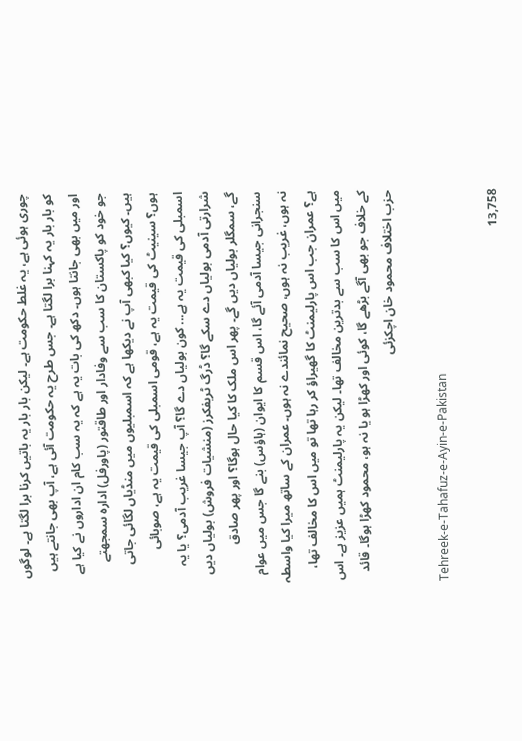چوری ہوئی ہے، یہ غلط حکومت ہے۔ لیکن بار بار یہ باتیں کرنا برا لگتا ہے۔ لوگوں کو بار بار یہ کہنا برا لگتا ہے۔ جس طرح یہ حکومت آئی ہے، آپ بھی جانتے ہیں اور میں بھی جانتا ہوں۔ دکھ کی بات یہ ہے کہ یہ سب کام ان اداروں نے کیا ہے جو خود کو پاکستان کا سب سے وفادار اور طاقتور (پاورفل) ادارہ سمجھتے ہیں۔ کیوں؟ کیا کبھی آپ نے دیکھا ہے کہ اسمبلیوں میں منڈیاں لگائی جاتی ہوں؟ سینیٹ کی قیمت یہ ہے، قومی اسمبلی کی قیمت یہ ہے، صوبائی اسمبلی کی قیمت یہ ہے... کون بولیاں دے گا؟ آپ جیسا غریب آدمی؟ یا یہ شرارتی آدمی بولیاں دے سکے گا؟ ڈرگ ٹریفکرز (منشیات فروش) بولیاں دیں گے، سمگلر بولیاں دیں گے۔ پھر اس ملک کا کیا حال ہوگا؟ اور پھر صادق سنجرانی جیسا آدمی آئے گا، اس قسم کا ایوان (ہاؤس) بنے گا جس میں عوام نہ ہوں، غریب نہ ہوں، صحیح نمائندے نہ ہوں۔ عمران کے ساتھ میرا کیا واسطہ ہے؟ عمران جب اس پارلیمنٹ کا گھیراؤ کر رہا تھا تو میں اس کا مخالف تھا، میں اس کا سب سے بدترین مخالف تھا۔ لیکن یہ پارلیمنٹ ہمیں عزیز ہے۔ اس کے خلاف جو بھی آگے بڑھے گا، کوئی اور کھڑا ہو یا نہ ہو، محمود کھڑا ہوگا۔ قائد حزب اختلاف محمود خان اچکزئی

Tehreek-e-Tahafuz-e-Ayin-e-Pakistan

13,758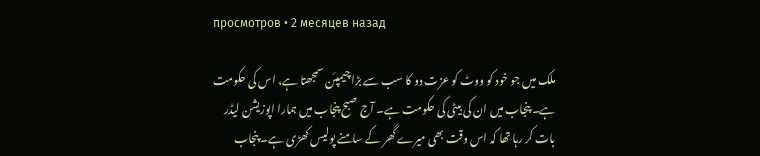просмотров • 2 месяцев назад

ملک میں جو خود کو ووٹ کو عزت دو کا سب سے بڑا چیمپئن سمجھتا ہے، اس کی حکومت ہے۔ پنجاب میں ان کی بیٹی کی حکومت ہے۔ آج صبح پنجاب میں ہمارا اپوزیشن لیڈر بات کر رہا تھا کہ اس وقت بھی میرے گھر کے سامنے پولیس کھڑی ہے۔ پنجاب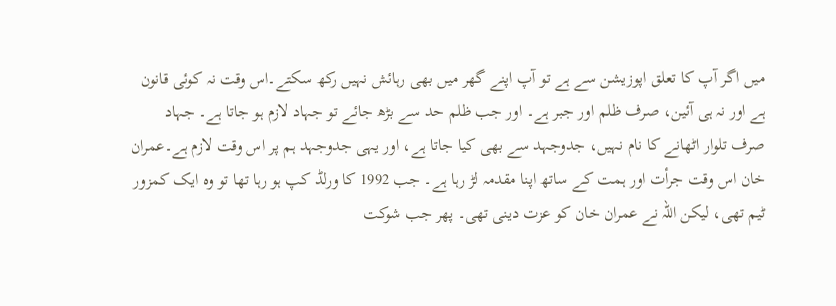میں اگر آپ کا تعلق اپوزیشن سے ہے تو آپ اپنے گھر میں بھی رہائش نہیں رکھ سکتے۔اس وقت نہ کوئی قانون ہے اور نہ ہی آئین، صرف ظلم اور جبر ہے۔ اور جب ظلم حد سے بڑھ جائے تو جہاد لازم ہو جاتا ہے۔ جہاد صرف تلوار اٹھانے کا نام نہیں، جدوجہد سے بھی کیا جاتا ہے، اور یہی جدوجہد ہم پر اس وقت لازم ہے۔عمران خان اس وقت جرأت اور ہمت کے ساتھ اپنا مقدمہ لڑ رہا ہے۔ جب 1992 کا ورلڈ کپ ہو رہا تھا تو وہ ایک کمزور ٹیم تھی، لیکن اللہ نے عمران خان کو عزت دینی تھی۔ پھر جب شوکت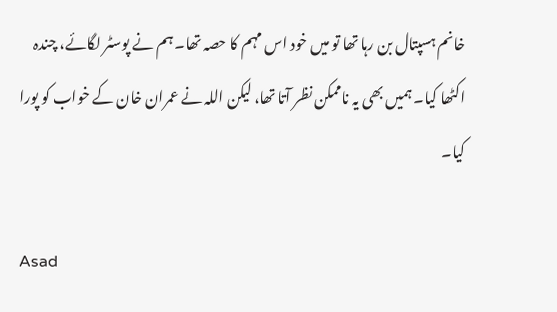خانم ہسپتال بن رہا تھا تو میں خود اس مہم کا حصہ تھا۔ ہم نے پوسٹر لگائے، چندہ اکٹھا کیا۔ ہمیں بھی یہ ناممکن نظر آتا تھا، لیکن اللہ نے عمران خان کے خواب کو پورا کیا۔

Asad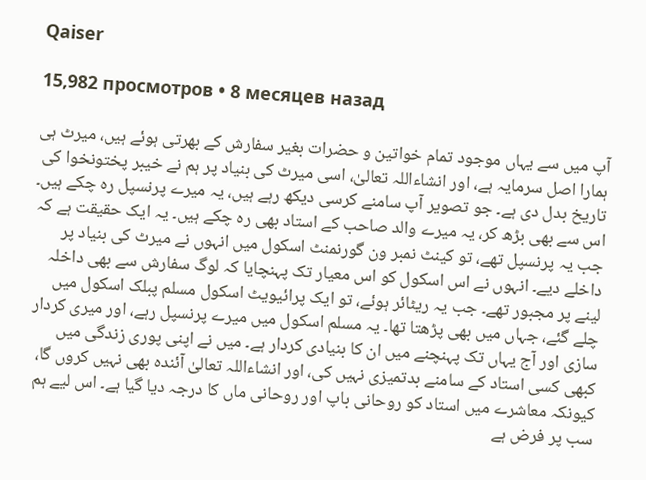Qaiser

15,982 просмотров • 8 месяцев назад

آپ میں سے یہاں موجود تمام خواتین و حضرات بغیر سفارش کے بھرتی ہوئے ہیں، میرٹ ہی ہمارا اصل سرمایہ ہے، اور انشاءاللہ تعالیٰ، اسی میرٹ کی بنیاد پر ہم نے خیبر پختونخوا کی تاریخ بدل دی ہے۔ جو تصویر آپ سامنے کرسی دیکھ رہے ہیں، یہ میرے پرنسپل رہ چکے ہیں۔ اس سے بھی بڑھ کر، یہ میرے والد صاحب کے استاد بھی رہ چکے ہیں۔ یہ ایک حقیقت ہے کہ جب یہ پرنسپل تھے، تو کینٹ نمبر ون گورنمنٹ اسکول میں انہوں نے میرٹ کی بنیاد پر داخلے دیے۔ انہوں نے اس اسکول کو اس معیار تک پہنچایا کہ لوگ سفارش سے بھی داخلہ لینے پر مجبور تھے۔ جب یہ ریٹائر ہوئے، تو ایک پرائیویٹ اسکول مسلم پبلک اسکول میں چلے گئے، جہاں میں بھی پڑھتا تھا۔ یہ مسلم اسکول میں میرے پرنسپل رہے، اور میری کردار سازی اور آج یہاں تک پہنچنے میں ان کا بنیادی کردار ہے۔ میں نے اپنی پوری زندگی میں کبھی کسی استاد کے سامنے بدتمیزی نہیں کی، اور انشاءاللہ تعالیٰ آئندہ بھی نہیں کروں گا، کیونکہ معاشرے میں استاد کو روحانی باپ اور روحانی ماں کا درجہ دیا گیا ہے۔ اس لیے ہم سب پر فرض ہے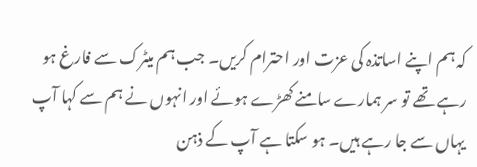کہ ہم اپنے اساتذہ کی عزت اور احترام کریں۔ جب ہم میٹرک سے فارغ ہو رہے تھے تو سر ہمارے سامنے کھڑے ہوئے اور انہوں نے ہم سے کہا آپ یہاں سے جا رہے ہیں۔ ہو سکتا ہے آپ کے ذہن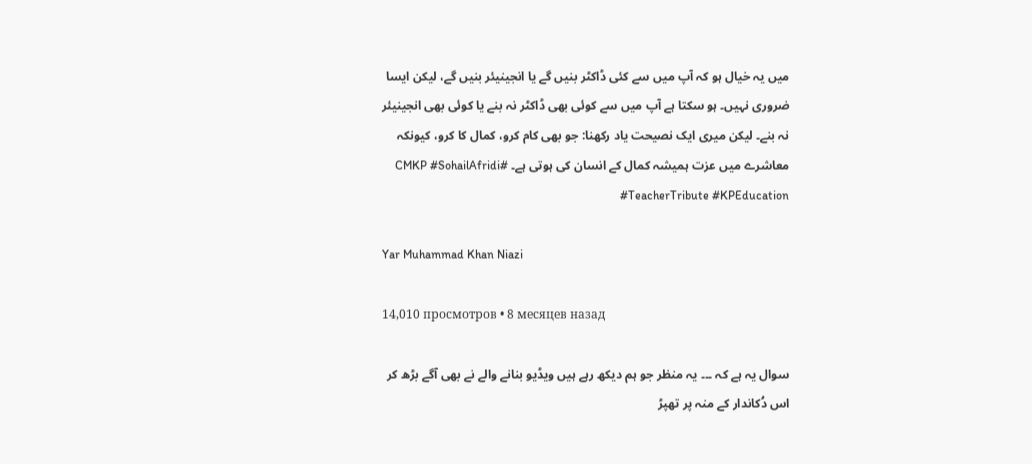میں یہ خیال ہو کہ آپ میں سے کئی ڈاکٹر بنیں گے یا انجینیئر بنیں گے، لیکن ایسا ضروری نہیں۔ ہو سکتا ہے آپ میں سے کوئی بھی ڈاکٹر نہ بنے یا کوئی بھی انجینیئر نہ بنے۔ لیکن میری ایک نصیحت یاد رکھنا: جو بھی کام کرو، کمال کا کرو، کیونکہ معاشرے میں عزت ہمیشہ کمال کے انسان کی ہوتی ہے۔ #CMKP #SohailAfridi #TeacherTribute #KPEducation

Yar Muhammad Khan Niazi

14,010 просмотров • 8 месяцев назад

سوال یہ ہے کہ ۔۔۔ یہ منظر جو ہم دیکھ رہے ہیں ویڈیو بنانے والے نے بھی آگے بڑھ کر اس دُکاندار کے منہ پر تھپڑ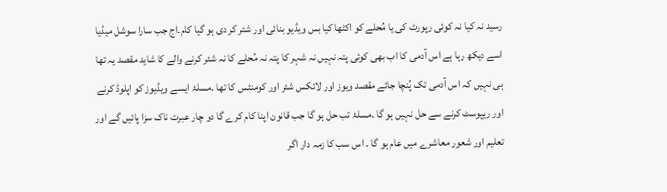رسید نہ کیا نہ کوئی رپورٹ کی یا مُحلے کو اکٹھا کیا بس ویڈیو بنائی اور شئر کر دی ہو گیا کام۔اج جب سارا سوشل میڈیا اسے دیکھ رہا ہے اس آدمی کا اب بھی کوئی پتہ نہیں نہ شہر کا پتہ نہ مُحلے کا نہ شئر کرنے والے کا شاید مقصد یہ تھا ہی نہیں کہ اس آدمی تک پُنچا جائے مقصد ویوز اور لائکس شئر اور کومنٹس کا تھا ۔مسلۂ ایسے ویڈیوز کو اپلوڈ کرنے اور ریپوسٹ کرنے سے حل نہیں ہو گا ۔مسلۂ تب حل ہو گا جب قانون اپنا کام کرے گا دو چار عبرت ناک سزا پائیں گے اور تعلیم اور شعور معاشرے میں عام ہو گا ۔ اس سب کا زمہ دار اگر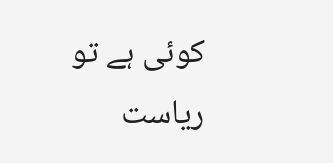کوئی ہے تو ریاست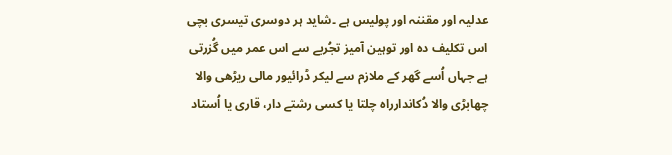عدلیہ اور مقننہ اور پولیس ہے ۔شاید ہر دوسری تیسری بچی اس تکلیف دہ اور توہین آمیز تجُربے سے اس عمر میں گُزرتی ہے جہاں اُسے گھر کے ملازم سے لیکر ڈرائیور مالی ریڑھی والا چھابڑی والا دُکاندارراہ چلتا یا کسی رشتے دار، قاری یا اُستاد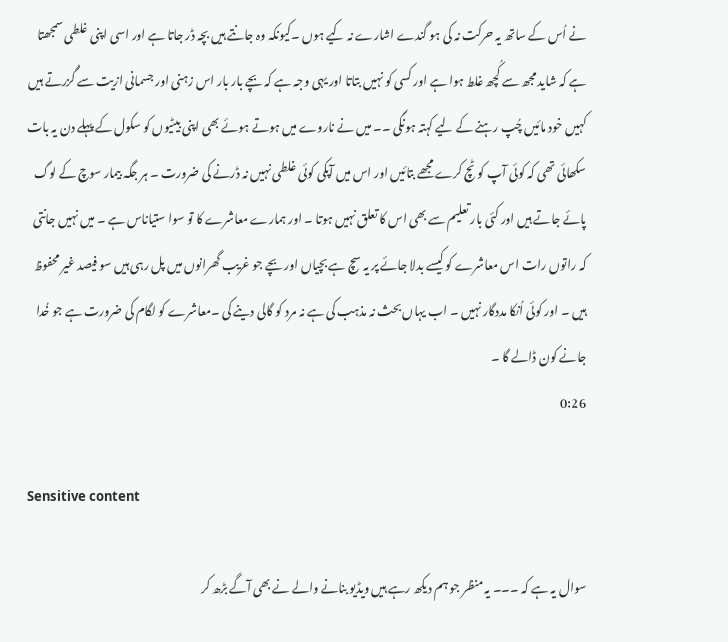نے اُس کے ساتھ یہ حرکت نہ کی ہو گندے اشارے نہ کیے ہوں ۔کیونکہ وہ جانتے ہیں بچہ ڈر جاتا ہے اور اسی اپنی غلطی سمجھتا ہے کہ شاید مجھ سے کُچھ غلط ہوا ہے اور کسی کو نہیں بتاتا اور یہی وجہ ہے کہ بچے بار بار اس زہنی اور جسمانی ازیت سے گُزرتے ہیں کہیں خود مائیں چُپ رہنے کے لیے کہتہ ہونگی ۔۔ میں نے ناروے میں ہوتے ہوئے بھی اپنی بیٹیوں کو سکول کے پہلے دن یہ بات سکھائی تھی کہ کوئی آپ کو ٹچ کرے مجھے بتائیں اور اس میں آپکی کوئی غلطی نہیں نہ ڈرنے کی ضرورت ۔ ہر جگہ بیمار سوچ کے لوگ پائے جاتے ہیں اور کئی بار تعلیم سے بھی اس کا تعلق نہیں ہوتا ۔ اور ہمارے معاشرے کا تو سوا ستیاناس ہے ۔ میں نہیں جانتی کہ راتوں رات اس معاشرے کو کیسے بدلا جائے پر یہ سچ ہے بچیاں اور بچے جو غریب گھرانوں میں پل رہی ہیں سو فیصد غیر محفوظ ہیں ۔ اور کوئی اُنکا مددگار نہیں ۔ اب یہاں بحث نہ مذہب کی ہے نہ مرد کو گالی دینے کی ۔معاشرے کو لگام کی ضرورت ہے جو خُدا جانے کون ڈالے گا ۔
0:26

Sensitive content

سوال یہ ہے کہ ۔۔۔ یہ منظر جو ہم دیکھ رہے ہیں ویڈیو بنانے والے نے بھی آگے بڑھ کر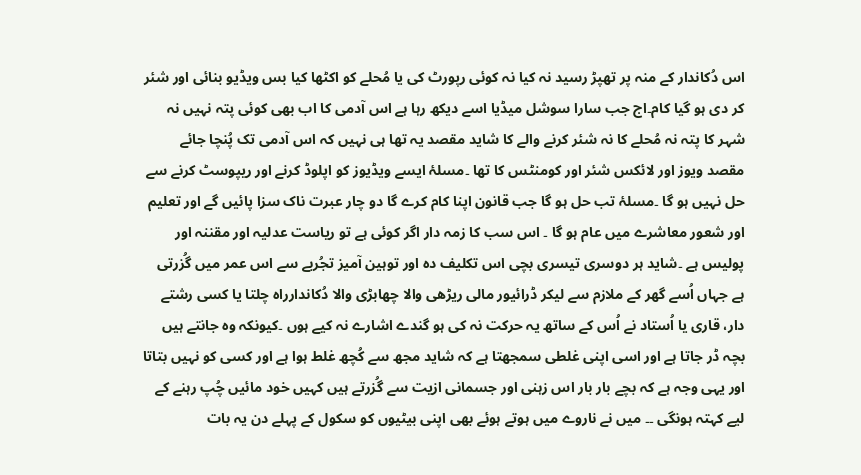اس دُکاندار کے منہ پر تھپڑ رسید نہ کیا نہ کوئی رپورٹ کی یا مُحلے کو اکٹھا کیا بس ویڈیو بنائی اور شئر کر دی ہو گیا کام۔اج جب سارا سوشل میڈیا اسے دیکھ رہا ہے اس آدمی کا اب بھی کوئی پتہ نہیں نہ شہر کا پتہ نہ مُحلے کا نہ شئر کرنے والے کا شاید مقصد یہ تھا ہی نہیں کہ اس آدمی تک پُنچا جائے مقصد ویوز اور لائکس شئر اور کومنٹس کا تھا ۔مسلۂ ایسے ویڈیوز کو اپلوڈ کرنے اور ریپوسٹ کرنے سے حل نہیں ہو گا ۔مسلۂ تب حل ہو گا جب قانون اپنا کام کرے گا دو چار عبرت ناک سزا پائیں گے اور تعلیم اور شعور معاشرے میں عام ہو گا ۔ اس سب کا زمہ دار اگر کوئی ہے تو ریاست عدلیہ اور مقننہ اور پولیس ہے ۔شاید ہر دوسری تیسری بچی اس تکلیف دہ اور توہین آمیز تجُربے سے اس عمر میں گُزرتی ہے جہاں اُسے گھر کے ملازم سے لیکر ڈرائیور مالی ریڑھی والا چھابڑی والا دُکاندارراہ چلتا یا کسی رشتے دار، قاری یا اُستاد نے اُس کے ساتھ یہ حرکت نہ کی ہو گندے اشارے نہ کیے ہوں ۔کیونکہ وہ جانتے ہیں بچہ ڈر جاتا ہے اور اسی اپنی غلطی سمجھتا ہے کہ شاید مجھ سے کُچھ غلط ہوا ہے اور کسی کو نہیں بتاتا اور یہی وجہ ہے کہ بچے بار بار اس زہنی اور جسمانی ازیت سے گُزرتے ہیں کہیں خود مائیں چُپ رہنے کے لیے کہتہ ہونگی ۔۔ میں نے ناروے میں ہوتے ہوئے بھی اپنی بیٹیوں کو سکول کے پہلے دن یہ بات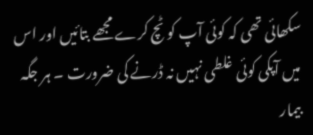سکھائی تھی کہ کوئی آپ کو ٹچ کرے مجھے بتائیں اور اس میں آپکی کوئی غلطی نہیں نہ ڈرنے کی ضرورت ۔ ہر جگہ بیمار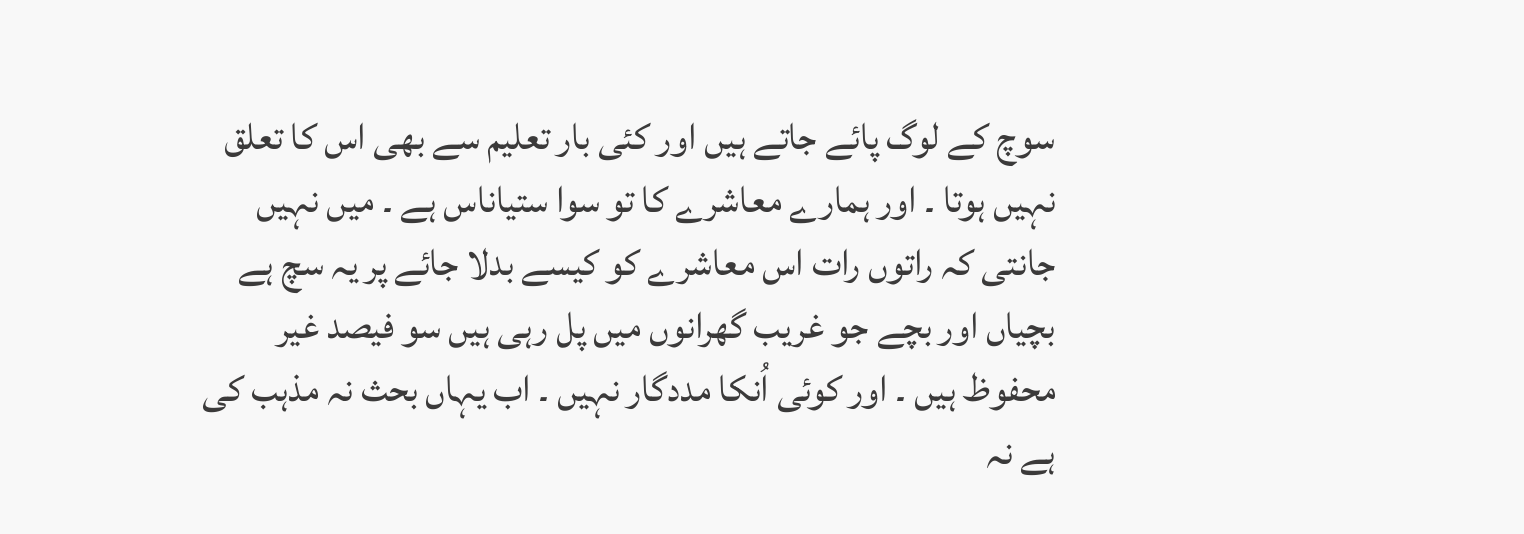سوچ کے لوگ پائے جاتے ہیں اور کئی بار تعلیم سے بھی اس کا تعلق نہیں ہوتا ۔ اور ہمارے معاشرے کا تو سوا ستیاناس ہے ۔ میں نہیں جانتی کہ راتوں رات اس معاشرے کو کیسے بدلا جائے پر یہ سچ ہے بچیاں اور بچے جو غریب گھرانوں میں پل رہی ہیں سو فیصد غیر محفوظ ہیں ۔ اور کوئی اُنکا مددگار نہیں ۔ اب یہاں بحث نہ مذہب کی ہے نہ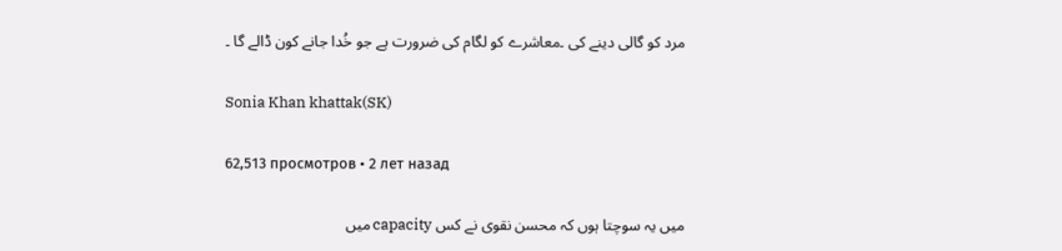مرد کو گالی دینے کی ۔معاشرے کو لگام کی ضرورت ہے جو خُدا جانے کون ڈالے گا ۔

Sonia Khan khattak(SK)

62,513 просмотров • 2 лет назад

میں یہ سوچتا ہوں کہ محسن نقوی نے کس capacity میں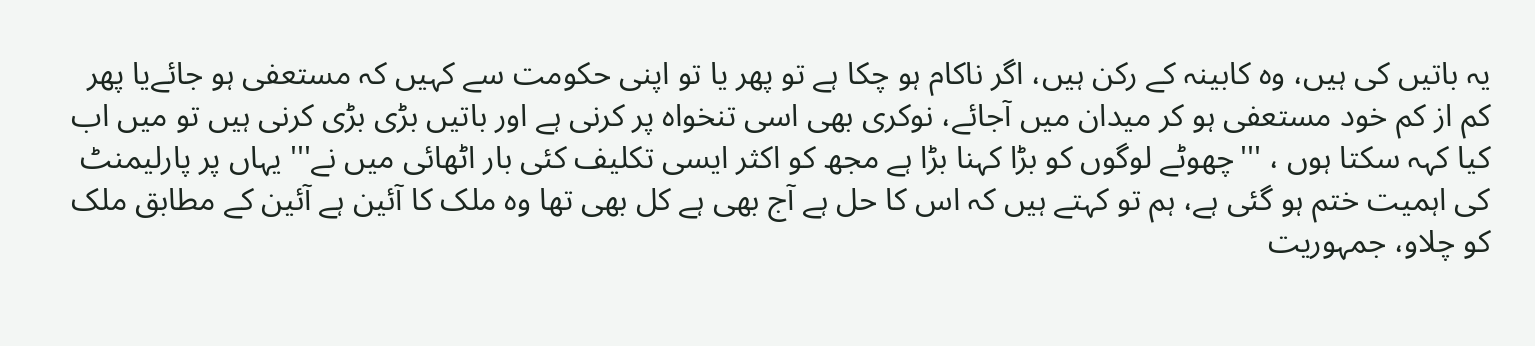یہ باتیں کی ہیں، وہ کابینہ کے رکن ہیں، اگر ناکام ہو چکا ہے تو پھر یا تو اپنی حکومت سے کہیں کہ مستعفی ہو جائےیا پھر کم از کم خود مستعفی ہو کر میدان میں آجائے، نوکری بھی اسی تنخواہ پر کرنی ہے اور باتیں بڑی بڑی کرنی ہیں تو میں اب کیا کہہ سکتا ہوں ، '''چھوٹے لوگوں کو بڑا کہنا بڑا ہے مجھ کو اکثر ایسی تکلیف کئی بار اٹھائی میں نے''' یہاں پر پارلیمنٹ کی اہمیت ختم ہو گئی ہے، ہم تو کہتے ہیں کہ اس کا حل ہے آج بھی ہے کل بھی تھا وہ ملک کا آئین ہے آئین کے مطابق ملک کو چلاو، جمہوریت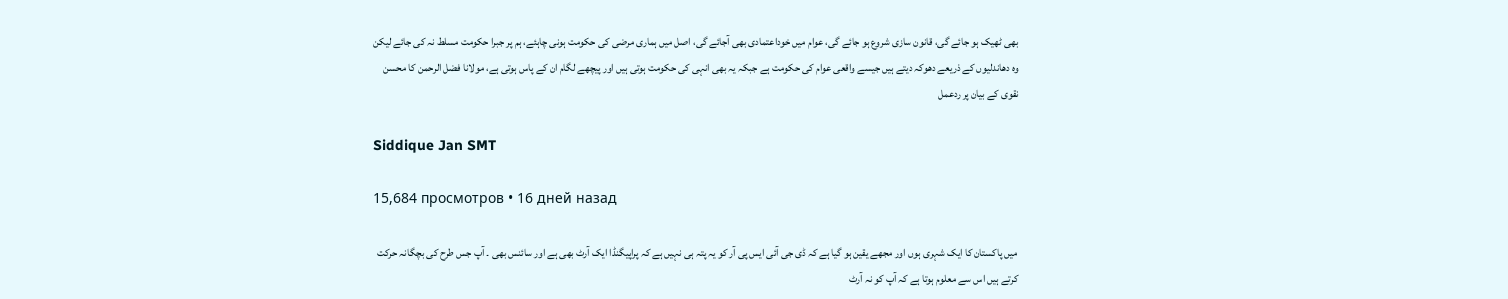بھی ٹھیک ہو جائے گی، قانون سازی شروع ہو جائے گی، عوام میں خوداعتمادی بھی آجائے گی، اصل میں ہماری مرضی کی حکومت ہونی چاہئے، ہم پر جبرا حکومت مسلط نہ کی جائے لیکن وہ دھاندلیوں کے ذریعے دھوکہ دیتے ہیں جیسے واقعی عوام کی حکومت ہے جبکہ یہ بھی انہی کی حکومت ہوتی ہیں اور پیچھے لگام ان کے پاس ہوتی ہے، مولانا فضل الرحمن کا محسن نقوی کے بیان پر ردعمل

Siddique Jan SMT

15,684 просмотров • 16 дней назад

میں پاکستان کا ایک شہری ہوں اور مجھے یقین ہو گیا ہے کہ ڈی جی آئی ایس پی آر کو یہ پتہ ہی نہیں ہے کہ پراپیگنڈا ایک آرٹ بھی ہے اور سائنس بھی ۔ آپ جس طرح کی بچگانہ حرکت کرتے ہیں اس سے معلوم ہوتا ہے کہ آپ کو نہ آرٹ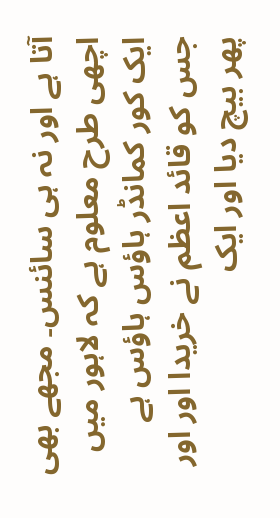آتا ہے اور نہ ہی سائنس۔ مجھے بھی اچھی طرح معلوم ہے کہ لاہور میں ایک کور کمانڈر ہاؤس ہاؤس ہے جس کو قائد اعظم نے خریدا اور اور پھر بیچ دیا اور ایک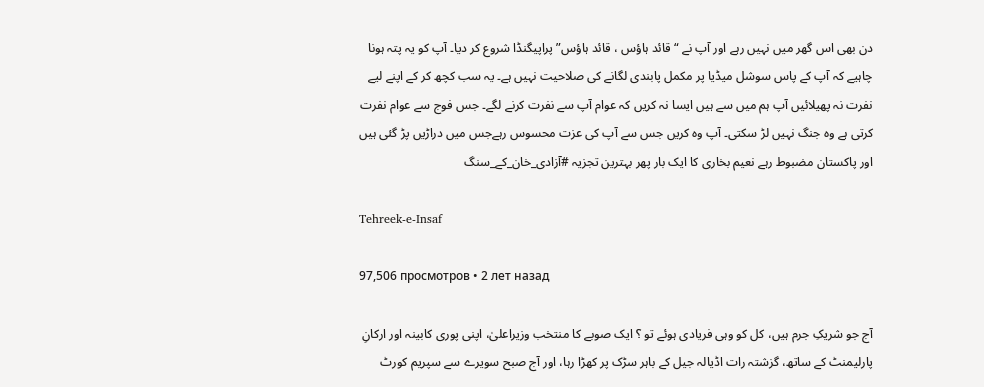دن بھی اس گھر میں نہیں رہے اور آپ نے “قائد ہاؤس ، قائد ہاؤس” پراپیگنڈا شروع کر دیا۔ آپ کو یہ پتہ ہونا چاہیے کہ آپ کے پاس سوشل میڈیا پر مکمل پابندی لگانے کی صلاحیت نہیں ہے۔ یہ سب کچھ کر کے اپنے لیے نفرت نہ پھیلائیں آپ ہم میں سے ہیں ایسا نہ کریں کہ عوام آپ سے نفرت کرنے لگے۔ جس فوج سے عوام نفرت کرتی ہے وہ جنگ نہیں لڑ سکتی۔ آپ وہ کریں جس سے آپ کی عزت محسوس رہےجس میں دراڑیں پڑ گئی ہیں اور پاکستان مضبوط رہے نعیم بخاری کا ایک بار پھر بہترین تجزیہ #آزادی_خان_کے_سنگ

Tehreek-e-Insaf

97,506 просмотров • 2 лет назад

آج جو شریکِ جرم ہیں، کل کو وہی فریادی ہوئے تو ؟ ایک صوبے کا منتخب وزیراعلیٰ، اپنی پوری کابینہ اور ارکانِ پارلیمنٹ کے ساتھ، گزشتہ رات اڈیالہ جیل کے باہر سڑک پر کھڑا رہا، اور آج صبح سویرے سے سپریم کورٹ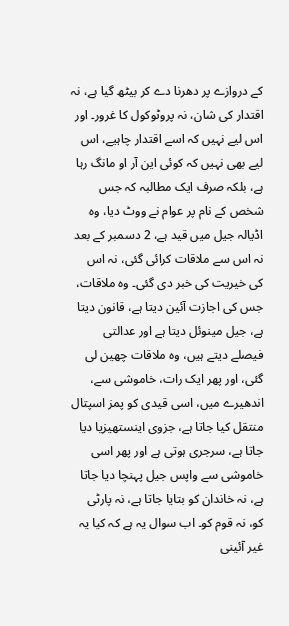کے دروازے پر دھرنا دے کر بیٹھ گیا ہے، نہ اقتدار کی شان، نہ پروٹوکول کا غرور۔ اور اس لیے نہیں کہ اسے اقتدار چاہیے، اس لیے بھی نہیں کہ کوئی این آر او مانگ رہا ہے، بلکہ صرف ایک مطالبہ کہ جس شخص کے نام پر عوام نے ووٹ دیا، وہ اڈیالہ جیل میں قید ہے، 2 دسمبر کے بعد نہ اس سے ملاقات کرائی گئی، نہ اس کی خیریت کی خبر دی گئی۔ وہ ملاقات، جس کی اجازت آئین دیتا ہے، قانون دیتا ہے، جیل مینوئل دیتا ہے اور عدالتی فیصلے دیتے ہیں، وہ ملاقات چھین لی گئی، اور پھر ایک رات، خاموشی سے، اندھیرے میں، اسی قیدی کو پمز اسپتال منتقل کیا جاتا ہے، جزوی اینستھیزیا دیا جاتا ہے، سرجری ہوتی ہے اور پھر اسی خاموشی سے واپس جیل پہنچا دیا جاتا ہے، نہ خاندان کو بتایا جاتا ہے، نہ پارٹی کو، نہ قوم کو۔ اب سوال یہ ہے کہ کیا یہ غیر آئینی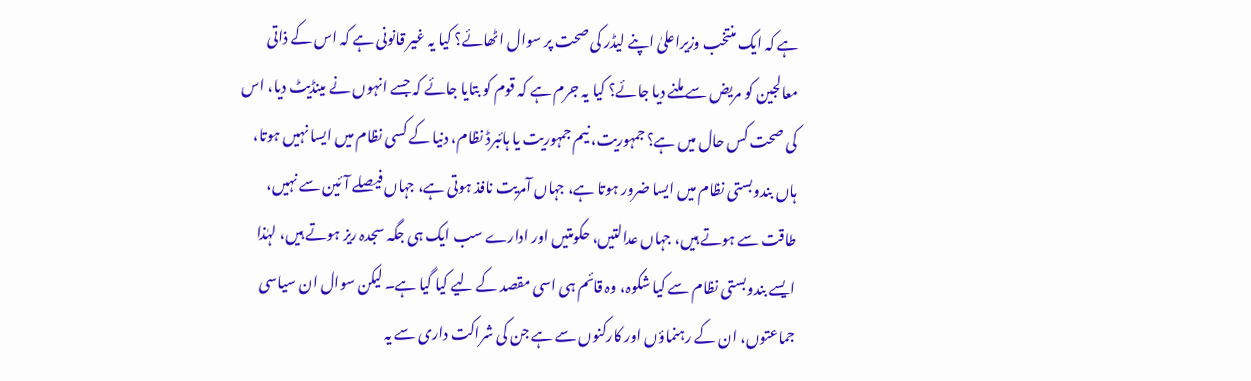ہے کہ ایک منتخب وزیراعلیٰ اپنے لیڈر کی صحت پر سوال اٹھائے؟ کیا یہ غیر قانونی ہے کہ اس کے ذاتی معالجین کو مریض سے ملنے دیا جائے؟ کیا یہ جرم ہے کہ قوم کو بتایا جائے کہ جسے انہوں نے مینڈیٹ دیا، اس کی صحت کس حال میں ہے؟ جمہوریت، نیم جمہوریت یا ہائبرڈ نظام، دنیا کے کسی نظام میں ایسا نہیں ہوتا، ہاں بندوبستی نظام میں ایسا ضرور ہوتا ہے، جہاں آمریت نافذ ہوتی ہے، جہاں فیصلے آئین سے نہیں، طاقت سے ہوتے ہیں، جہاں عدالتیں، حکومتیں اور ادارے سب ایک ہی جگہ سجدہ ریز ہوتے ہیں، لہٰذا ایسے بندوبستی نظام سے کیا شکوہ، وہ قائم ہی اسی مقصد کے لیے کیا گیا ہے۔ لیکن سوال ان سیاسی جماعتوں، ان کے رہنماؤں اور کارکنوں سے ہے جن کی شراکت داری سے یہ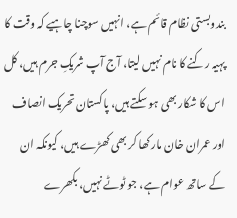بندوبستی نظام قائم ہے، انہیں سوچنا چاہیے کہ وقت کا پہیہ رکنے کا نام نہیں لیتا، آج آپ شریکِ جرم ہیں، کل اس کا شکار بھی ہو سکتے ہیں، پاکستان تحریک انصاف اور عمران خان مار کھا کر بھی کھڑے ہیں، کیونکہ ان کے ساتھ عوام ہے، جو ٹوٹے نہیں، بکھرے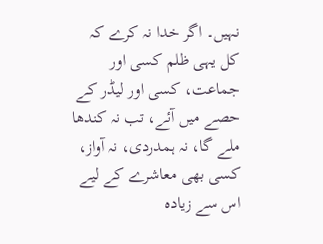نہیں۔ اگر خدا نہ کرے کہ کل یہی ظلم کسی اور جماعت، کسی اور لیڈر کے حصے میں آئے، تب نہ کندھا ملے گا، نہ ہمدردی، نہ آواز، کسی بھی معاشرے کے لیے اس سے زیادہ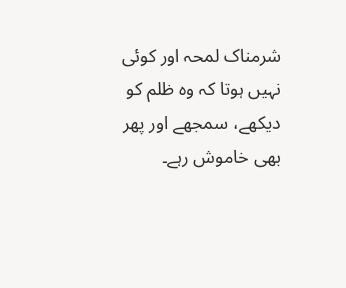شرمناک لمحہ اور کوئی نہیں ہوتا کہ وہ ظلم کو دیکھے، سمجھے اور پھر بھی خاموش رہے۔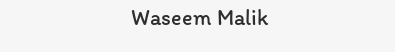Waseem Malik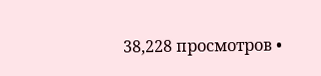38,228 просмотров •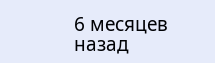6 месяцев назад